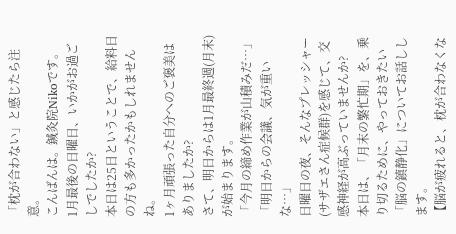「枕が合わない」と感じたら注意。
こんばんは。鍼灸院Nikoです。
1月最後の日曜日、いかがお過ごしでしたか?
本日は25日ということで、給料日の方も多かったかもしれませんね。
1ヶ月頑張った自分へのご褒美はありましたか?
さて、明日からは1月最終週(月末)が始まります。
「今月の締め作業が山積みだ…」
「明日からの会議、気が重いな…」
日曜日の夜、そんなプレッシャー(サザエさん症候群)を感じて、交感神経が高ぶっていませんか?
本日は、「月末の繁忙期」を、乗り切るために、やっておきたい「脳の鎮静化」についてお話しします。
【脳が疲れると、枕が合わなくな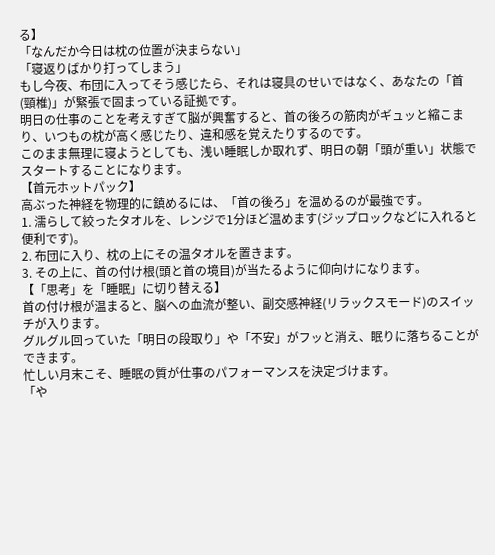る】
「なんだか今日は枕の位置が決まらない」
「寝返りばかり打ってしまう」
もし今夜、布団に入ってそう感じたら、それは寝具のせいではなく、あなたの「首(頸椎)」が緊張で固まっている証拠です。
明日の仕事のことを考えすぎて脳が興奮すると、首の後ろの筋肉がギュッと縮こまり、いつもの枕が高く感じたり、違和感を覚えたりするのです。
このまま無理に寝ようとしても、浅い睡眠しか取れず、明日の朝「頭が重い」状態でスタートすることになります。
【首元ホットパック】
高ぶった神経を物理的に鎮めるには、「首の後ろ」を温めるのが最強です。
1. 濡らして絞ったタオルを、レンジで1分ほど温めます(ジップロックなどに入れると便利です)。
2. 布団に入り、枕の上にその温タオルを置きます。
3. その上に、首の付け根(頭と首の境目)が当たるように仰向けになります。
【「思考」を「睡眠」に切り替える】
首の付け根が温まると、脳への血流が整い、副交感神経(リラックスモード)のスイッチが入ります。
グルグル回っていた「明日の段取り」や「不安」がフッと消え、眠りに落ちることができます。
忙しい月末こそ、睡眠の質が仕事のパフォーマンスを決定づけます。
「や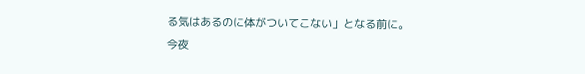る気はあるのに体がついてこない」となる前に。
今夜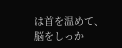は首を温めて、脳をしっか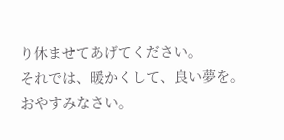り休ませてあげてください。
それでは、暖かくして、良い夢を。
おやすみなさい。